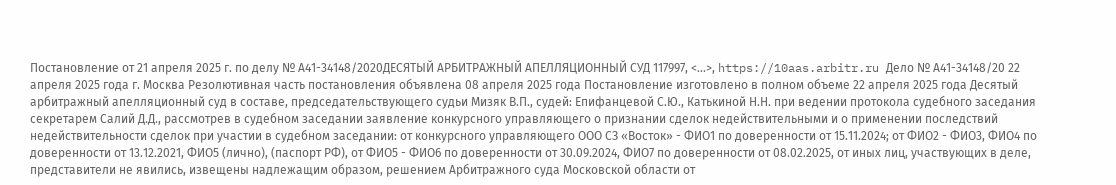Постановление от 21 апреля 2025 г. по делу № А41-34148/2020ДЕСЯТЫЙ АРБИТРАЖНЫЙ АПЕЛЛЯЦИОННЫЙ СУД 117997, <...>, https://10aas.arbitr.ru Дело № А41-34148/20 22 апреля 2025 года г. Москва Резолютивная часть постановления объявлена 08 апреля 2025 года Постановление изготовлено в полном объеме 22 апреля 2025 года Десятый арбитражный апелляционный суд в составе, председательствующего судьи Мизяк В.П., судей: Епифанцевой С.Ю., Катькиной Н.Н. при ведении протокола судебного заседания секретарем Салий Д.Д., рассмотрев в судебном заседании заявление конкурсного управляющего о признании сделок недействительными и о применении последствий недействительности сделок при участии в судебном заседании: от конкурсного управляющего ООО СЗ «Восток» - ФИО1 по доверенности от 15.11.2024; от ФИО2 - ФИО3, ФИО4 по доверенности от 13.12.2021, ФИО5 (лично), (паспорт РФ), от ФИО5 - ФИО6 по доверенности от 30.09.2024, ФИО7 по доверенности от 08.02.2025, от иных лиц, участвующих в деле, представители не явились, извещены надлежащим образом, решением Арбитражного суда Московской области от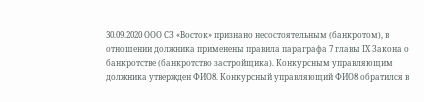30.09.2020 ООО СЗ «Восток» признано несостоятельным (банкротом), в отношении должника применены правила параграфа 7 главы IХ Закона о банкротстве (банкротство застройщика). Конкурсным управляющим должника утвержден ФИО8. Конкурсный управляющий ФИО8 обратился в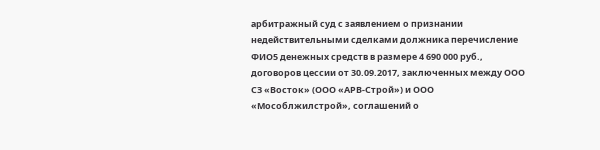арбитражный суд с заявлением о признании недействительными сделками должника перечисление ФИО5 денежных средств в размере 4 690 000 руб., договоров цессии от 30.09.2017, заключенных между ООО СЗ «Восток» (ООО «АРВ-Строй») и ООО «Мособлжилстрой», соглашений о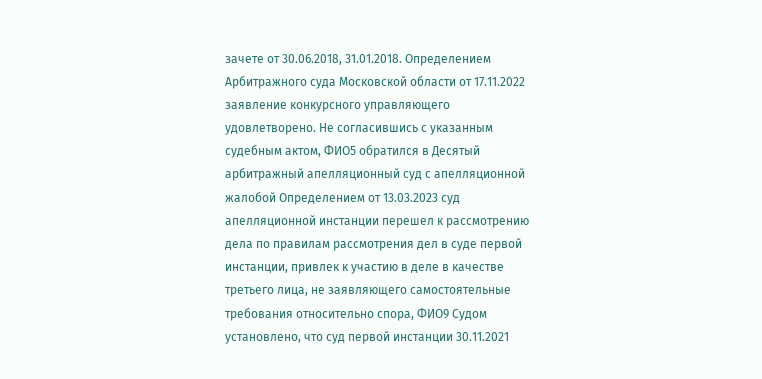зачете от 30.06.2018, 31.01.2018. Определением Арбитражного суда Московской области от 17.11.2022 заявление конкурсного управляющего удовлетворено. Не согласившись с указанным судебным актом, ФИО5 обратился в Десятый арбитражный апелляционный суд с апелляционной жалобой Определением от 13.03.2023 суд апелляционной инстанции перешел к рассмотрению дела по правилам рассмотрения дел в суде первой инстанции, привлек к участию в деле в качестве третьего лица, не заявляющего самостоятельные требования относительно спора, ФИО9 Судом установлено, что суд первой инстанции 30.11.2021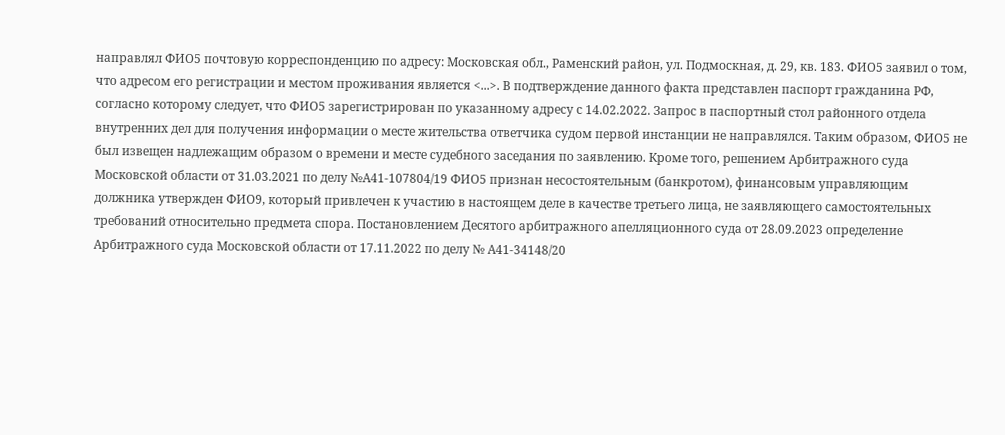направлял ФИО5 почтовую корреспонденцию по адресу: Московская обл., Раменский район, ул. Подмоскная, д. 29, кв. 183. ФИО5 заявил о том, что адресом его регистрации и местом проживания является <...>. В подтверждение данного факта представлен паспорт гражданина РФ, согласно которому следует, что ФИО5 зарегистрирован по указанному адресу с 14.02.2022. Запрос в паспортный стол районного отдела внутренних дел для получения информации о месте жительства ответчика судом первой инстанции не направлялся. Таким образом, ФИО5 не был извещен надлежащим образом о времени и месте судебного заседания по заявлению. Кроме того, решением Арбитражного суда Московской области от 31.03.2021 по делу №А41-107804/19 ФИО5 признан несостоятельным (банкротом), финансовым управляющим должника утвержден ФИО9, который привлечен к участию в настоящем деле в качестве третьего лица, не заявляющего самостоятельных требований относительно предмета спора. Постановлением Десятого арбитражного апелляционного суда от 28.09.2023 определение Арбитражного суда Московской области от 17.11.2022 по делу № А41-34148/20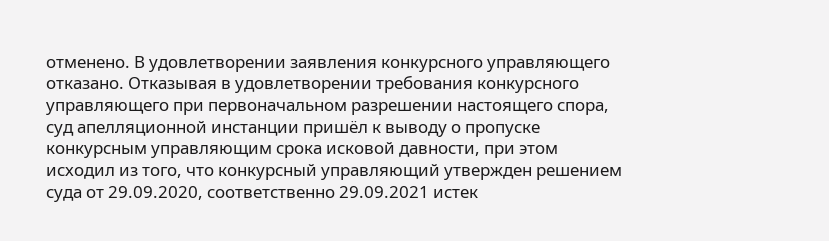отменено. В удовлетворении заявления конкурсного управляющего отказано. Отказывая в удовлетворении требования конкурсного управляющего при первоначальном разрешении настоящего спора, суд апелляционной инстанции пришёл к выводу о пропуске конкурсным управляющим срока исковой давности, при этом исходил из того, что конкурсный управляющий утвержден решением суда от 29.09.2020, соответственно 29.09.2021 истек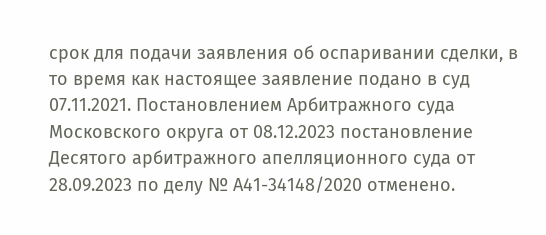срок для подачи заявления об оспаривании сделки, в то время как настоящее заявление подано в суд 07.11.2021. Постановлением Арбитражного суда Московского округа от 08.12.2023 постановление Десятого арбитражного апелляционного суда от 28.09.2023 по делу № А41-34148/2020 отменено.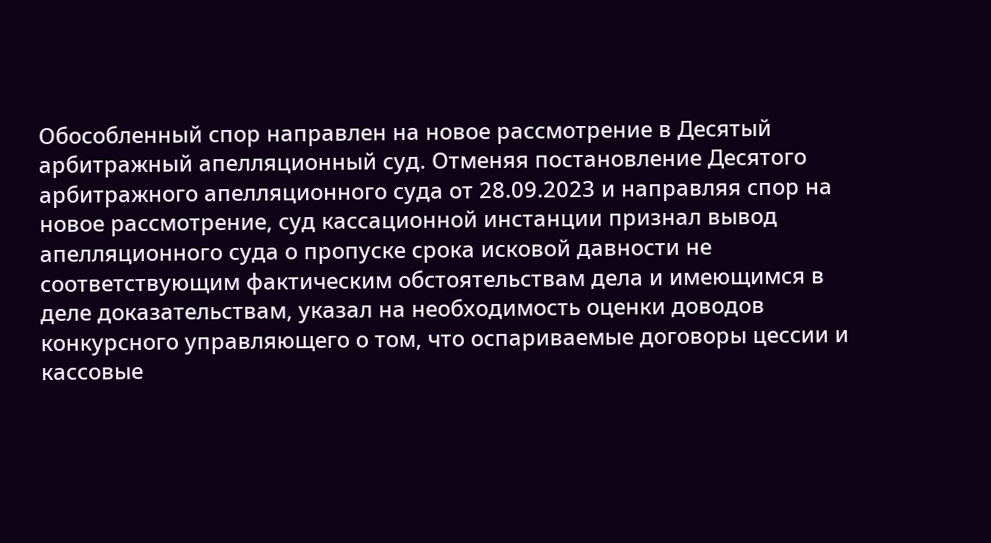Обособленный спор направлен на новое рассмотрение в Десятый арбитражный апелляционный суд. Отменяя постановление Десятого арбитражного апелляционного суда от 28.09.2023 и направляя спор на новое рассмотрение, суд кассационной инстанции признал вывод апелляционного суда о пропуске срока исковой давности не соответствующим фактическим обстоятельствам дела и имеющимся в деле доказательствам, указал на необходимость оценки доводов конкурсного управляющего о том, что оспариваемые договоры цессии и кассовые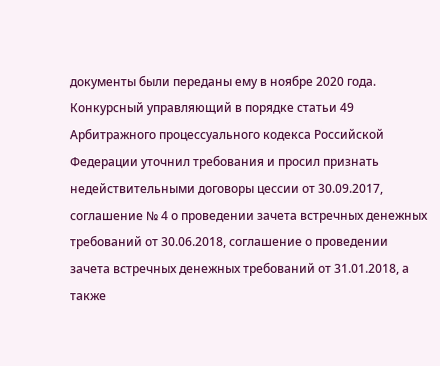документы были переданы ему в ноябре 2020 года. Конкурсный управляющий в порядке статьи 49 Арбитражного процессуального кодекса Российской Федерации уточнил требования и просил признать недействительными договоры цессии от 30.09.2017, соглашение № 4 о проведении зачета встречных денежных требований от 30.06.2018, соглашение о проведении зачета встречных денежных требований от 31.01.2018, а также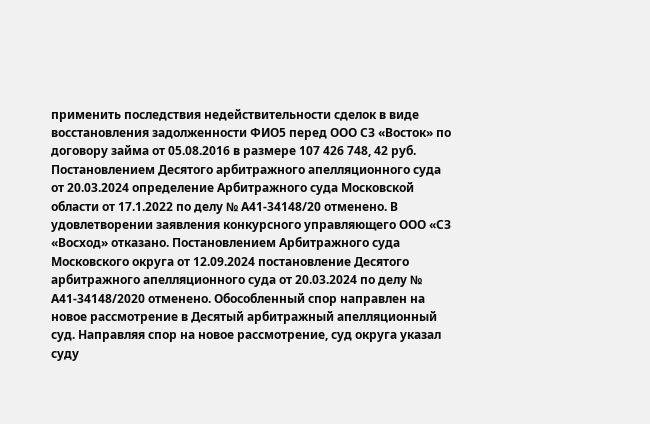применить последствия недействительности сделок в виде восстановления задолженности ФИО5 перед ООО СЗ «Восток» по договору займа от 05.08.2016 в размере 107 426 748, 42 руб. Постановлением Десятого арбитражного апелляционного суда от 20.03.2024 определение Арбитражного суда Московской области от 17.1.2022 по делу № А41-34148/20 отменено. В удовлетворении заявления конкурсного управляющего ООО «СЗ «Восход» отказано. Постановлением Арбитражного суда Московского округа от 12.09.2024 постановление Десятого арбитражного апелляционного суда от 20.03.2024 по делу № А41-34148/2020 отменено. Обособленный спор направлен на новое рассмотрение в Десятый арбитражный апелляционный суд. Направляя спор на новое рассмотрение, суд округа указал суду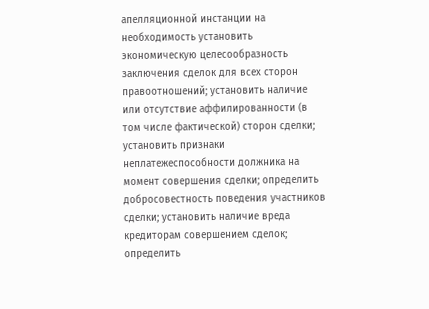апелляционной инстанции на необходимость установить экономическую целесообразность заключения сделок для всех сторон правоотношений; установить наличие или отсутствие аффилированности (в том числе фактической) сторон сделки; установить признаки неплатежеспособности должника на момент совершения сделки; определить добросовестность поведения участников сделки; установить наличие вреда кредиторам совершением сделок; определить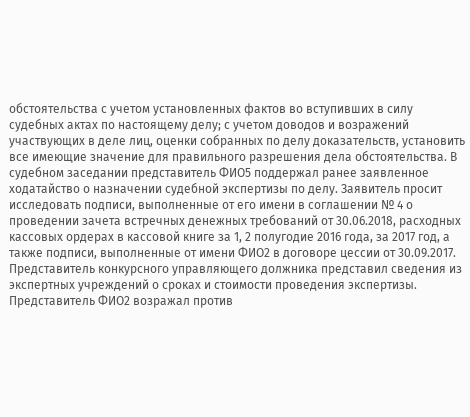обстоятельства с учетом установленных фактов во вступивших в силу судебных актах по настоящему делу; с учетом доводов и возражений участвующих в деле лиц, оценки собранных по делу доказательств, установить все имеющие значение для правильного разрешения дела обстоятельства. В судебном заседании представитель ФИО5 поддержал ранее заявленное ходатайство о назначении судебной экспертизы по делу. Заявитель просит исследовать подписи, выполненные от его имени в соглашении № 4 о проведении зачета встречных денежных требований от 30.06.2018, расходных кассовых ордерах в кассовой книге за 1, 2 полугодие 2016 года, за 2017 год, а также подписи, выполненные от имени ФИО2 в договоре цессии от 30.09.2017. Представитель конкурсного управляющего должника представил сведения из экспертных учреждений о сроках и стоимости проведения экспертизы. Представитель ФИО2 возражал против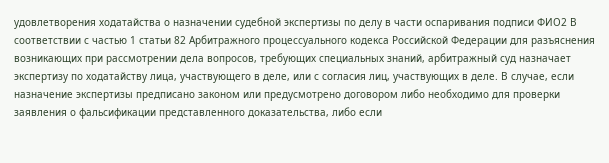удовлетворения ходатайства о назначении судебной экспертизы по делу в части оспаривания подписи ФИО2 В соответствии с частью 1 статьи 82 Арбитражного процессуального кодекса Российской Федерации для разъяснения возникающих при рассмотрении дела вопросов, требующих специальных знаний, арбитражный суд назначает экспертизу по ходатайству лица, участвующего в деле, или с согласия лиц, участвующих в деле. В случае, если назначение экспертизы предписано законом или предусмотрено договором либо необходимо для проверки заявления о фальсификации представленного доказательства, либо если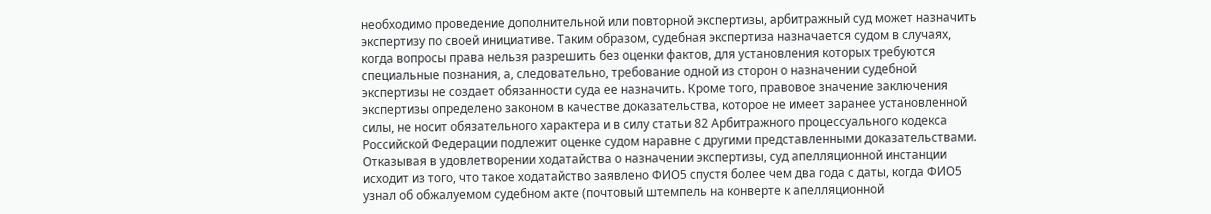необходимо проведение дополнительной или повторной экспертизы, арбитражный суд может назначить экспертизу по своей инициативе. Таким образом, судебная экспертиза назначается судом в случаях, когда вопросы права нельзя разрешить без оценки фактов, для установления которых требуются специальные познания, а, следовательно, требование одной из сторон о назначении судебной экспертизы не создает обязанности суда ее назначить. Кроме того, правовое значение заключения экспертизы определено законом в качестве доказательства, которое не имеет заранее установленной силы, не носит обязательного характера и в силу статьи 82 Арбитражного процессуального кодекса Российской Федерации подлежит оценке судом наравне с другими представленными доказательствами. Отказывая в удовлетворении ходатайства о назначении экспертизы, суд апелляционной инстанции исходит из того, что такое ходатайство заявлено ФИО5 спустя более чем два года с даты, когда ФИО5 узнал об обжалуемом судебном акте (почтовый штемпель на конверте к апелляционной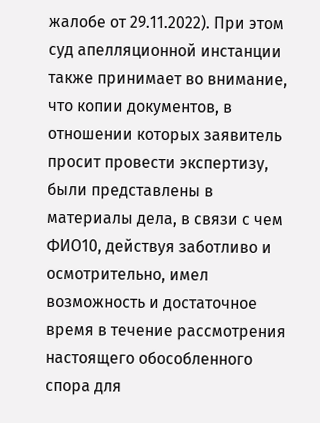жалобе от 29.11.2022). При этом суд апелляционной инстанции также принимает во внимание, что копии документов, в отношении которых заявитель просит провести экспертизу, были представлены в материалы дела, в связи с чем ФИО10, действуя заботливо и осмотрительно, имел возможность и достаточное время в течение рассмотрения настоящего обособленного спора для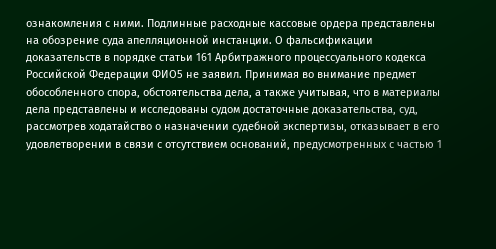ознакомления с ними. Подлинные расходные кассовые ордера представлены на обозрение суда апелляционной инстанции. О фальсификации доказательств в порядке статьи 161 Арбитражного процессуального кодекса Российской Федерации ФИО5 не заявил. Принимая во внимание предмет обособленного спора, обстоятельства дела, а также учитывая, что в материалы дела представлены и исследованы судом достаточные доказательства, суд, рассмотрев ходатайство о назначении судебной экспертизы, отказывает в его удовлетворении в связи с отсутствием оснований, предусмотренных с частью 1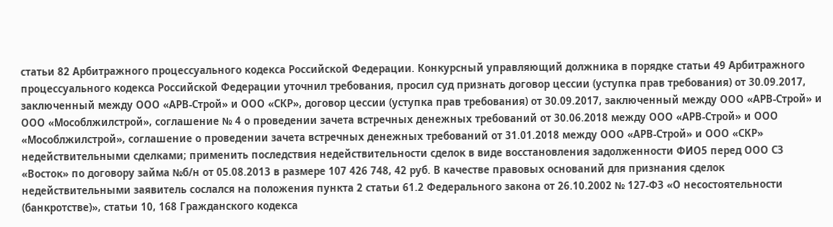статьи 82 Арбитражного процессуального кодекса Российской Федерации. Конкурсный управляющий должника в порядке статьи 49 Арбитражного процессуального кодекса Российской Федерации уточнил требования, просил суд признать договор цессии (уступка прав требования) от 30.09.2017, заключенный между ООО «АРВ-Строй» и ООО «СКР», договор цессии (уступка прав требования) от 30.09.2017, заключенный между ООО «АРВ-Строй» и ООО «Мособлжилстрой», соглашение № 4 о проведении зачета встречных денежных требований от 30.06.2018 между ООО «АРВ-Строй» и ООО «Мособлжилстрой», соглашение о проведении зачета встречных денежных требований от 31.01.2018 между ООО «АРВ-Строй» и ООО «СКР» недействительными сделками; применить последствия недействительности сделок в виде восстановления задолженности ФИО5 перед ООО СЗ «Восток» по договору займа №б/н от 05.08.2013 в размере 107 426 748, 42 руб. В качестве правовых оснований для признания сделок недействительными заявитель сослался на положения пункта 2 статьи 61.2 Федерального закона от 26.10.2002 № 127-ФЗ «О несостоятельности (банкротстве)», статьи 10, 168 Гражданского кодекса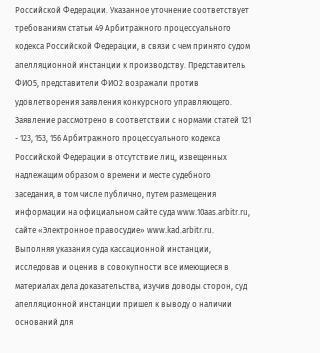Российской Федерации. Указанное уточнение соответствует требованиям статьи 49 Арбитражного процессуального кодекса Российской Федерации, в связи с чем принято судом апелляционной инстанции к производству. Представитель ФИО5, представители ФИО2 возражали против удовлетворения заявления конкурсного управляющего. Заявление рассмотрено в соответствии с нормами статей 121 - 123, 153, 156 Арбитражного процессуального кодекса Российской Федерации в отсутствие лиц, извещенных надлежащим образом о времени и месте судебного заседания, в том числе публично, путем размещения информации на официальном сайте суда www.10aas.arbitr.ru, сайте «Электронное правосудие» www.kad.arbitr.ru. Выполняя указания суда кассационной инстанции, исследовав и оценив в совокупности все имеющиеся в материалах дела доказательства, изучив доводы сторон, суд апелляционной инстанции пришел к выводу о наличии оснований для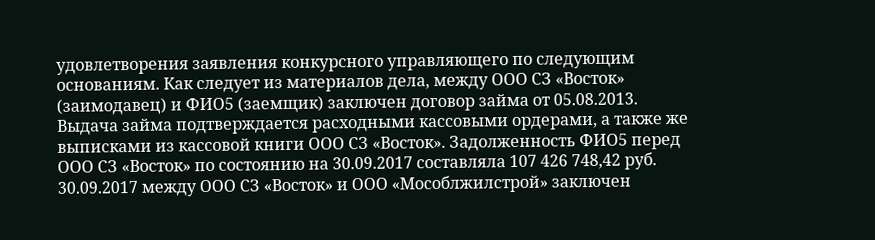удовлетворения заявления конкурсного управляющего по следующим основаниям. Как следует из материалов дела, между ООО СЗ «Восток» (заимодавец) и ФИО5 (заемщик) заключен договор займа от 05.08.2013. Выдача займа подтверждается расходными кассовыми ордерами, а также же выписками из кассовой книги ООО СЗ «Восток». Задолженность ФИО5 перед ООО СЗ «Восток» по состоянию на 30.09.2017 составляла 107 426 748,42 руб. 30.09.2017 между ООО СЗ «Восток» и ООО «Мособлжилстрой» заключен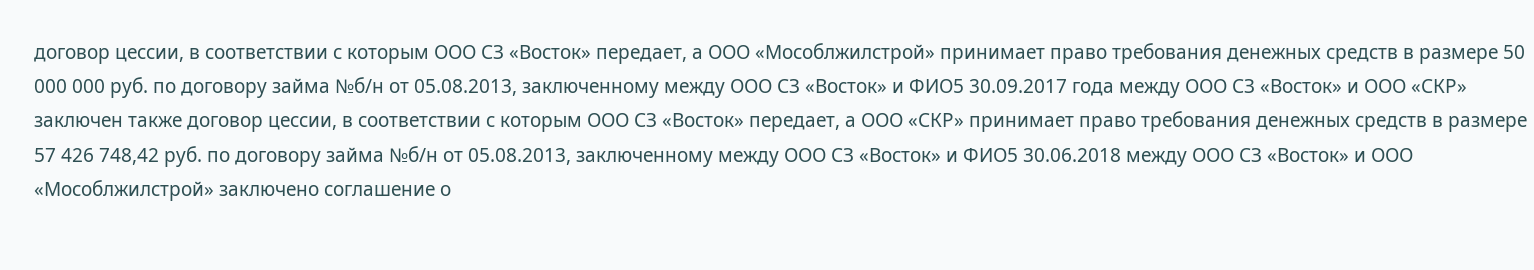договор цессии, в соответствии с которым ООО СЗ «Восток» передает, а ООО «Мособлжилстрой» принимает право требования денежных средств в размере 50 000 000 руб. по договору займа №б/н от 05.08.2013, заключенному между ООО СЗ «Восток» и ФИО5 30.09.2017 года между ООО СЗ «Восток» и ООО «СКР» заключен также договор цессии, в соответствии с которым ООО СЗ «Восток» передает, а ООО «СКР» принимает право требования денежных средств в размере 57 426 748,42 руб. по договору займа №б/н от 05.08.2013, заключенному между ООО СЗ «Восток» и ФИО5 30.06.2018 между ООО СЗ «Восток» и ООО «Мособлжилстрой» заключено соглашение о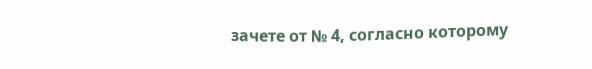зачете от № 4, согласно которому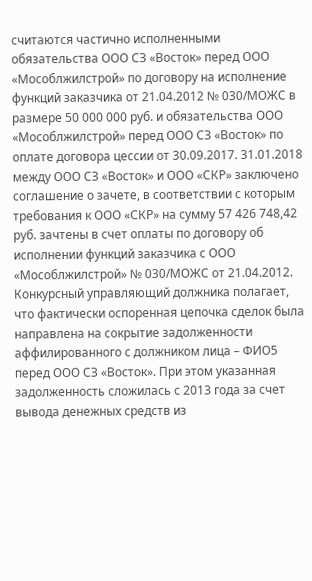считаются частично исполненными обязательства ООО СЗ «Восток» перед ООО «Мособлжилстрой» по договору на исполнение функций заказчика от 21.04.2012 № 030/МОЖС в размере 50 000 000 руб. и обязательства ООО «Мособлжилстрой» перед ООО СЗ «Восток» по оплате договора цессии от 30.09.2017. 31.01.2018 между ООО СЗ «Восток» и ООО «СКР» заключено соглашение о зачете, в соответствии с которым требования к ООО «СКР» на сумму 57 426 748,42 руб. зачтены в счет оплаты по договору об исполнении функций заказчика с ООО «Мособлжилстрой» № 030/МОЖС от 21.04.2012. Конкурсный управляющий должника полагает, что фактически оспоренная цепочка сделок была направлена на сокрытие задолженности аффилированного с должником лица – ФИО5 перед ООО СЗ «Восток». При этом указанная задолженность сложилась с 2013 года за счет вывода денежных средств из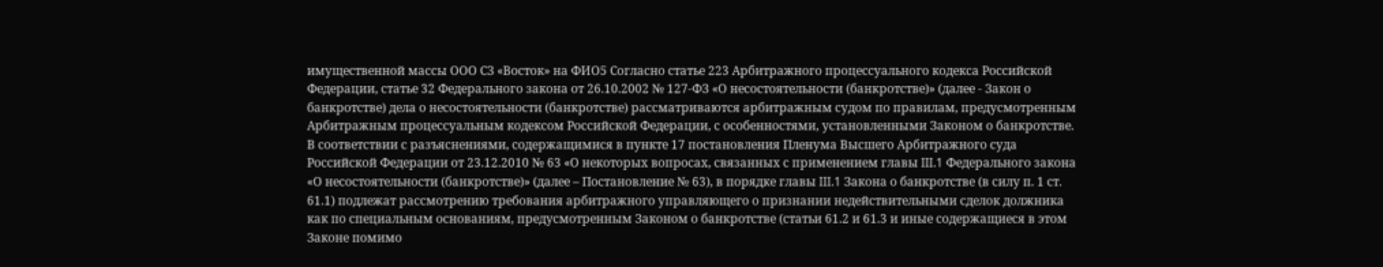имущественной массы ООО СЗ «Восток» на ФИО5 Согласно статье 223 Арбитражного процессуального кодекса Российской Федерации, статье 32 Федерального закона от 26.10.2002 № 127-ФЗ «О несостоятельности (банкротстве)» (далее - Закон о банкротстве) дела о несостоятельности (банкротстве) рассматриваются арбитражным судом по правилам, предусмотренным Арбитражным процессуальным кодексом Российской Федерации, с особенностями, установленными Законом о банкротстве. В соответствии с разъяснениями, содержащимися в пункте 17 постановления Пленума Высшего Арбитражного суда Российской Федерации от 23.12.2010 № 63 «О некоторых вопросах, связанных с применением главы III.1 Федерального закона «О несостоятельности (банкротстве)» (далее – Постановление № 63), в порядке главы III.1 Закона о банкротстве (в силу п. 1 ст. 61.1) подлежат рассмотрению требования арбитражного управляющего о признании недействительными сделок должника как по специальным основаниям, предусмотренным Законом о банкротстве (статьи 61.2 и 61.3 и иные содержащиеся в этом Законе помимо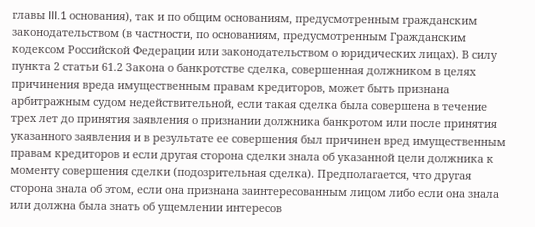главы III.1 основания), так и по общим основаниям, предусмотренным гражданским законодательством (в частности, по основаниям, предусмотренным Гражданским кодексом Российской Федерации или законодательством о юридических лицах). В силу пункта 2 статьи 61.2 Закона о банкротстве сделка, совершенная должником в целях причинения вреда имущественным правам кредиторов, может быть признана арбитражным судом недействительной, если такая сделка была совершена в течение трех лет до принятия заявления о признании должника банкротом или после принятия указанного заявления и в результате ее совершения был причинен вред имущественным правам кредиторов и если другая сторона сделки знала об указанной цели должника к моменту совершения сделки (подозрительная сделка). Предполагается, что другая сторона знала об этом, если она признана заинтересованным лицом либо если она знала или должна была знать об ущемлении интересов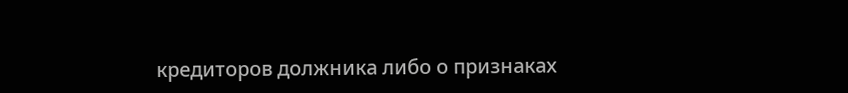кредиторов должника либо о признаках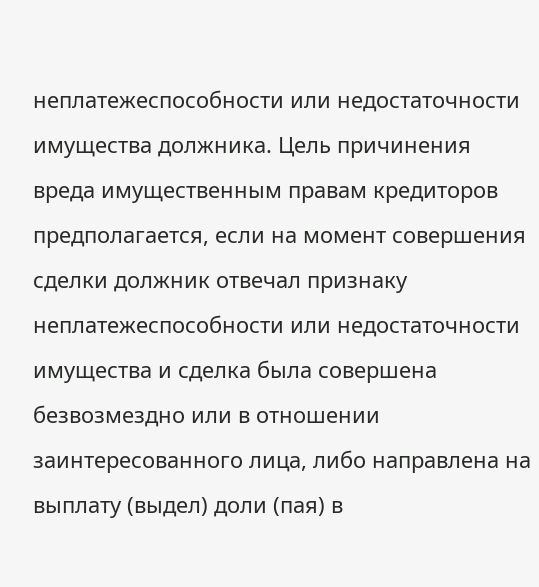неплатежеспособности или недостаточности имущества должника. Цель причинения вреда имущественным правам кредиторов предполагается, если на момент совершения сделки должник отвечал признаку неплатежеспособности или недостаточности имущества и сделка была совершена безвозмездно или в отношении заинтересованного лица, либо направлена на выплату (выдел) доли (пая) в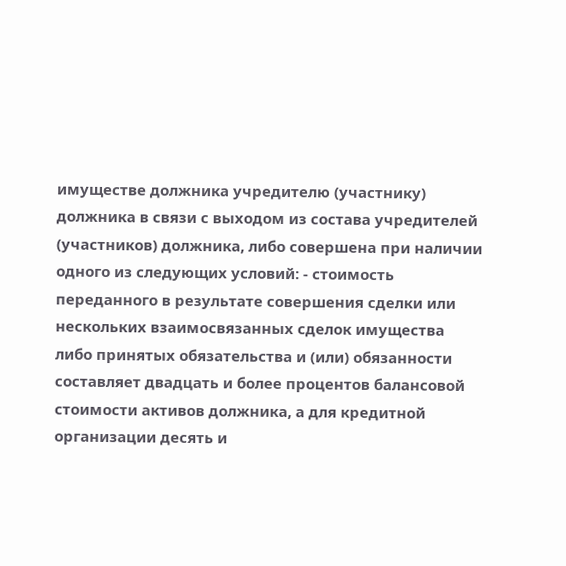имуществе должника учредителю (участнику) должника в связи с выходом из состава учредителей (участников) должника, либо совершена при наличии одного из следующих условий: - стоимость переданного в результате совершения сделки или нескольких взаимосвязанных сделок имущества либо принятых обязательства и (или) обязанности составляет двадцать и более процентов балансовой стоимости активов должника, а для кредитной организации десять и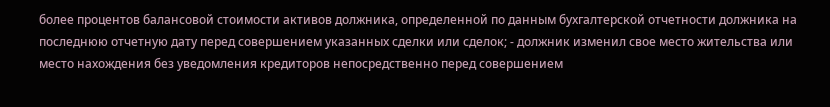более процентов балансовой стоимости активов должника, определенной по данным бухгалтерской отчетности должника на последнюю отчетную дату перед совершением указанных сделки или сделок; - должник изменил свое место жительства или место нахождения без уведомления кредиторов непосредственно перед совершением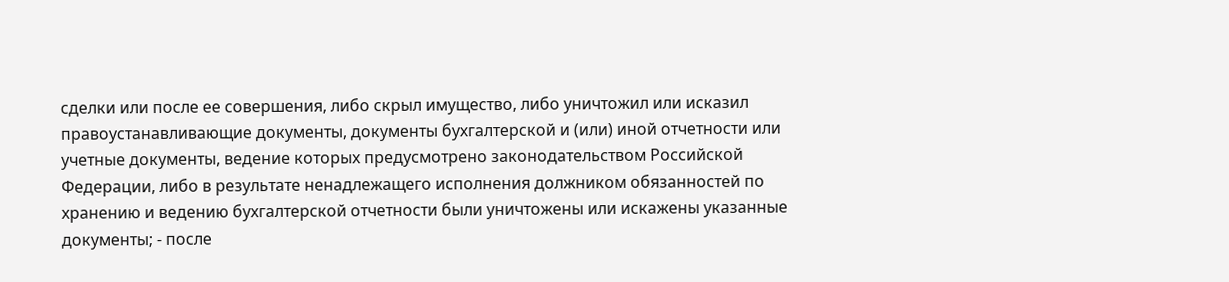сделки или после ее совершения, либо скрыл имущество, либо уничтожил или исказил правоустанавливающие документы, документы бухгалтерской и (или) иной отчетности или учетные документы, ведение которых предусмотрено законодательством Российской Федерации, либо в результате ненадлежащего исполнения должником обязанностей по хранению и ведению бухгалтерской отчетности были уничтожены или искажены указанные документы; - после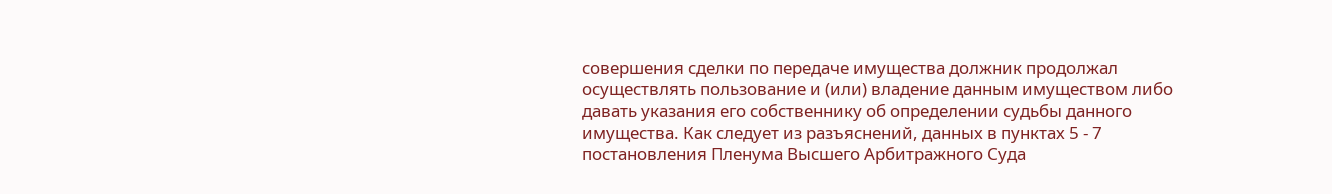совершения сделки по передаче имущества должник продолжал осуществлять пользование и (или) владение данным имуществом либо давать указания его собственнику об определении судьбы данного имущества. Как следует из разъяснений, данных в пунктах 5 - 7 постановления Пленума Высшего Арбитражного Суда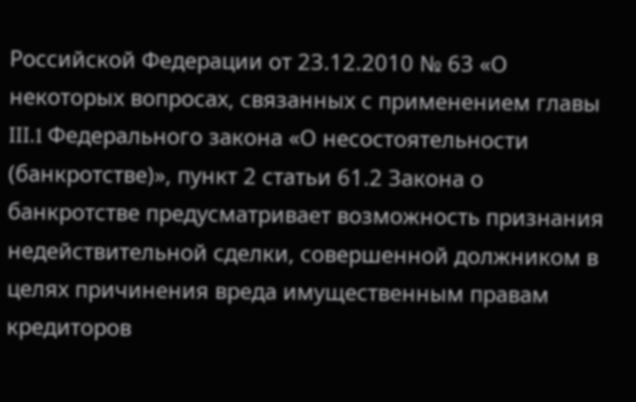Российской Федерации от 23.12.2010 № 63 «О некоторых вопросах, связанных с применением главы III.1 Федерального закона «О несостоятельности (банкротстве)», пункт 2 статьи 61.2 Закона о банкротстве предусматривает возможность признания недействительной сделки, совершенной должником в целях причинения вреда имущественным правам кредиторов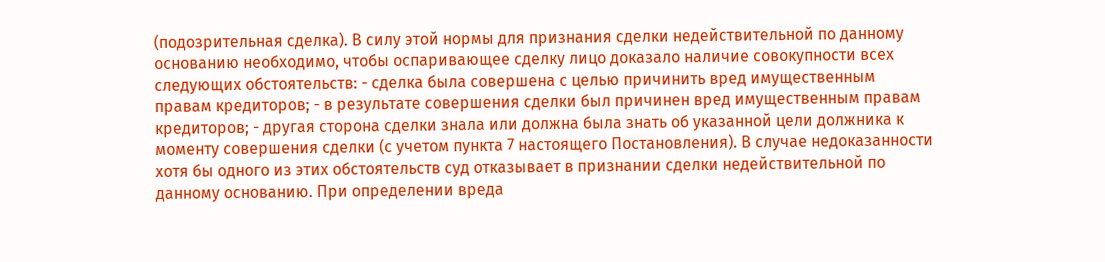(подозрительная сделка). В силу этой нормы для признания сделки недействительной по данному основанию необходимо, чтобы оспаривающее сделку лицо доказало наличие совокупности всех следующих обстоятельств: - сделка была совершена с целью причинить вред имущественным правам кредиторов; - в результате совершения сделки был причинен вред имущественным правам кредиторов; - другая сторона сделки знала или должна была знать об указанной цели должника к моменту совершения сделки (с учетом пункта 7 настоящего Постановления). В случае недоказанности хотя бы одного из этих обстоятельств суд отказывает в признании сделки недействительной по данному основанию. При определении вреда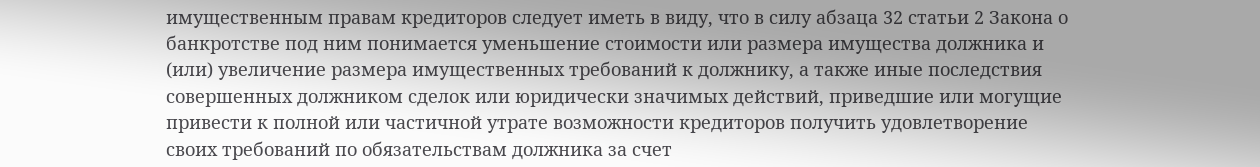имущественным правам кредиторов следует иметь в виду, что в силу абзаца 32 статьи 2 Закона о банкротстве под ним понимается уменьшение стоимости или размера имущества должника и (или) увеличение размера имущественных требований к должнику, а также иные последствия совершенных должником сделок или юридически значимых действий, приведшие или могущие привести к полной или частичной утрате возможности кредиторов получить удовлетворение своих требований по обязательствам должника за счет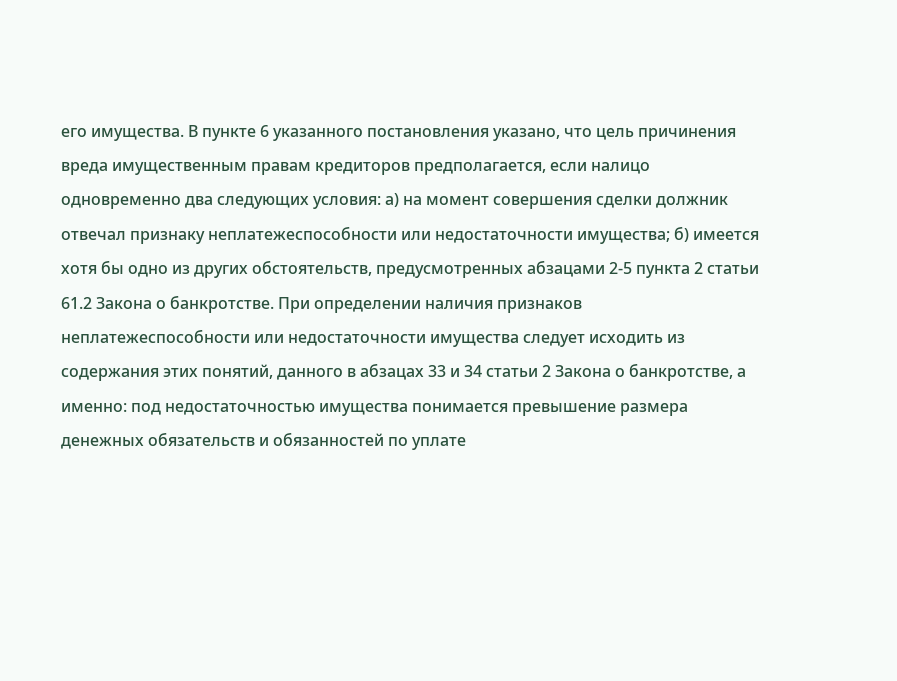его имущества. В пункте 6 указанного постановления указано, что цель причинения вреда имущественным правам кредиторов предполагается, если налицо одновременно два следующих условия: а) на момент совершения сделки должник отвечал признаку неплатежеспособности или недостаточности имущества; б) имеется хотя бы одно из других обстоятельств, предусмотренных абзацами 2-5 пункта 2 статьи 61.2 Закона о банкротстве. При определении наличия признаков неплатежеспособности или недостаточности имущества следует исходить из содержания этих понятий, данного в абзацах 33 и 34 статьи 2 Закона о банкротстве, а именно: под недостаточностью имущества понимается превышение размера денежных обязательств и обязанностей по уплате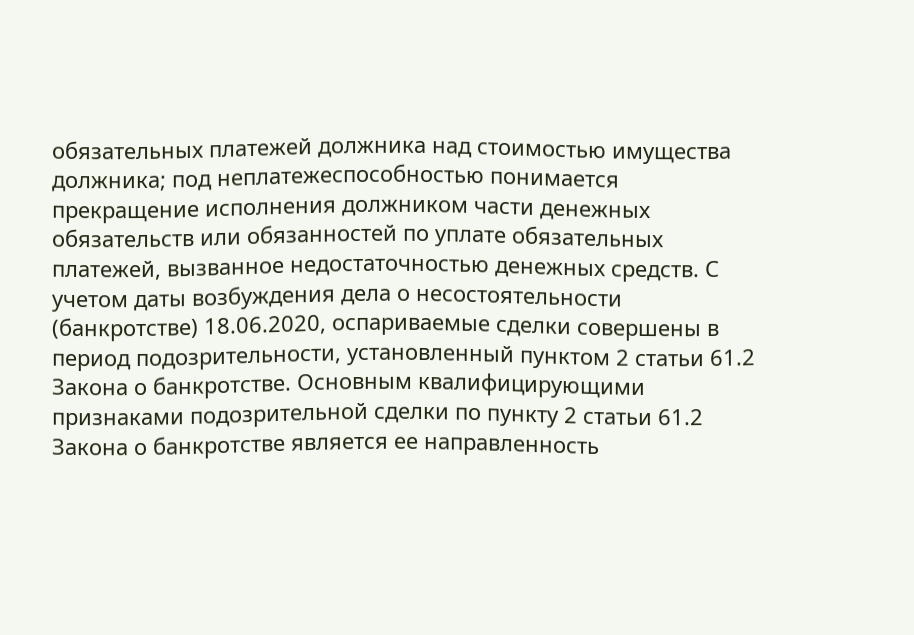обязательных платежей должника над стоимостью имущества должника; под неплатежеспособностью понимается прекращение исполнения должником части денежных обязательств или обязанностей по уплате обязательных платежей, вызванное недостаточностью денежных средств. С учетом даты возбуждения дела о несостоятельности (банкротстве) 18.06.2020, оспариваемые сделки совершены в период подозрительности, установленный пунктом 2 статьи 61.2 Закона о банкротстве. Основным квалифицирующими признаками подозрительной сделки по пункту 2 статьи 61.2 Закона о банкротстве является ее направленность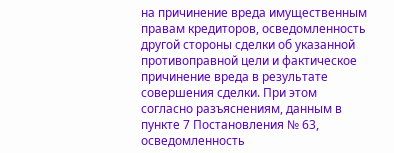на причинение вреда имущественным правам кредиторов, осведомленность другой стороны сделки об указанной противоправной цели и фактическое причинение вреда в результате совершения сделки. При этом согласно разъяснениям, данным в пункте 7 Постановления № 63, осведомленность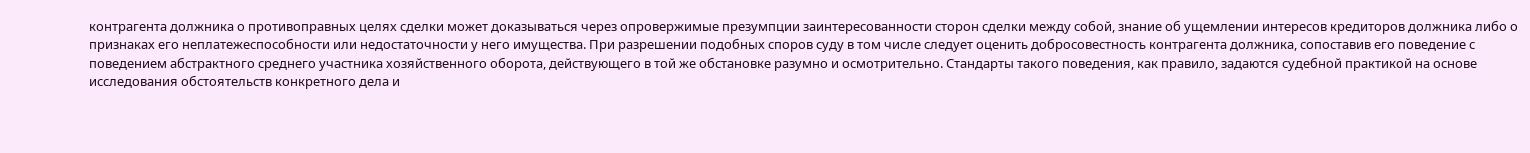контрагента должника о противоправных целях сделки может доказываться через опровержимые презумпции заинтересованности сторон сделки между собой, знание об ущемлении интересов кредиторов должника либо о признаках его неплатежеспособности или недостаточности у него имущества. При разрешении подобных споров суду в том числе следует оценить добросовестность контрагента должника, сопоставив его поведение с поведением абстрактного среднего участника хозяйственного оборота, действующего в той же обстановке разумно и осмотрительно. Стандарты такого поведения, как правило, задаются судебной практикой на основе исследования обстоятельств конкретного дела и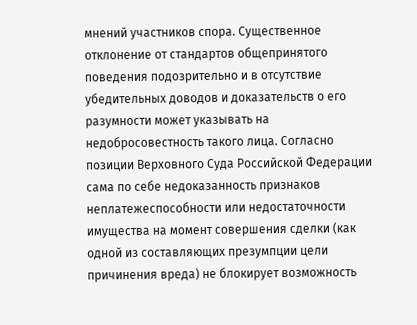мнений участников спора. Существенное отклонение от стандартов общепринятого поведения подозрительно и в отсутствие убедительных доводов и доказательств о его разумности может указывать на недобросовестность такого лица. Согласно позиции Верховного Суда Российской Федерации сама по себе недоказанность признаков неплатежеспособности или недостаточности имущества на момент совершения сделки (как одной из составляющих презумпции цели причинения вреда) не блокирует возможность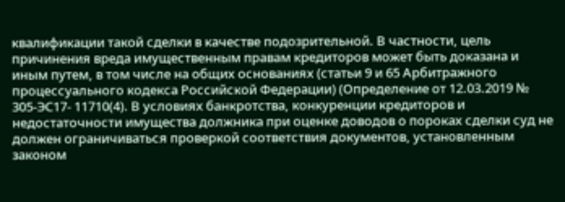квалификации такой сделки в качестве подозрительной. В частности, цель причинения вреда имущественным правам кредиторов может быть доказана и иным путем, в том числе на общих основаниях (статьи 9 и 65 Арбитражного процессуального кодекса Российской Федерации) (Определение от 12.03.2019 № 305-ЭС17- 11710(4). В условиях банкротства, конкуренции кредиторов и недостаточности имущества должника при оценке доводов о пороках сделки суд не должен ограничиваться проверкой соответствия документов, установленным законом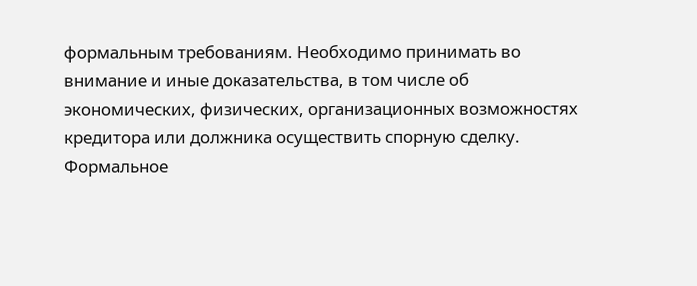формальным требованиям. Необходимо принимать во внимание и иные доказательства, в том числе об экономических, физических, организационных возможностях кредитора или должника осуществить спорную сделку. Формальное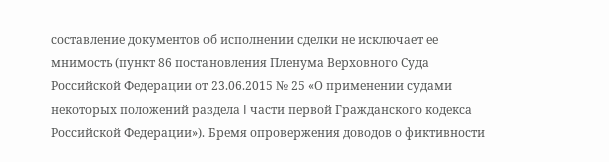составление документов об исполнении сделки не исключает ее мнимость (пункт 86 постановления Пленума Верховного Суда Российской Федерации от 23.06.2015 № 25 «О применении судами некоторых положений раздела I части первой Гражданского кодекса Российской Федерации»). Бремя опровержения доводов о фиктивности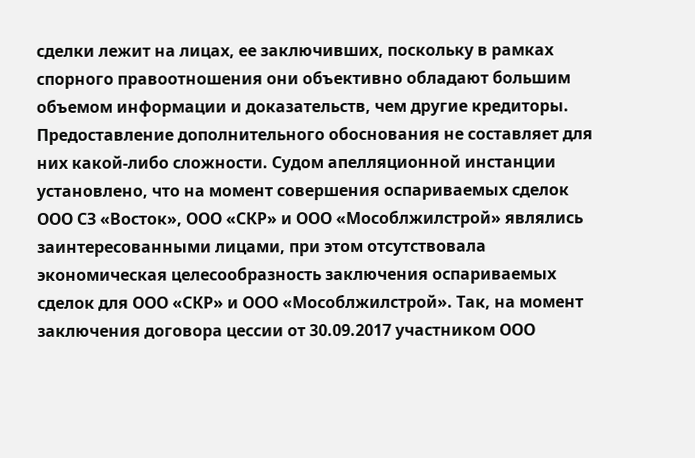сделки лежит на лицах, ее заключивших, поскольку в рамках спорного правоотношения они объективно обладают большим объемом информации и доказательств, чем другие кредиторы. Предоставление дополнительного обоснования не составляет для них какой-либо сложности. Судом апелляционной инстанции установлено, что на момент совершения оспариваемых сделок ООО СЗ «Восток», ООО «СКР» и ООО «Мособлжилстрой» являлись заинтересованными лицами, при этом отсутствовала экономическая целесообразность заключения оспариваемых сделок для ООО «СКР» и ООО «Мособлжилстрой». Так, на момент заключения договора цессии от 30.09.2017 участником ООО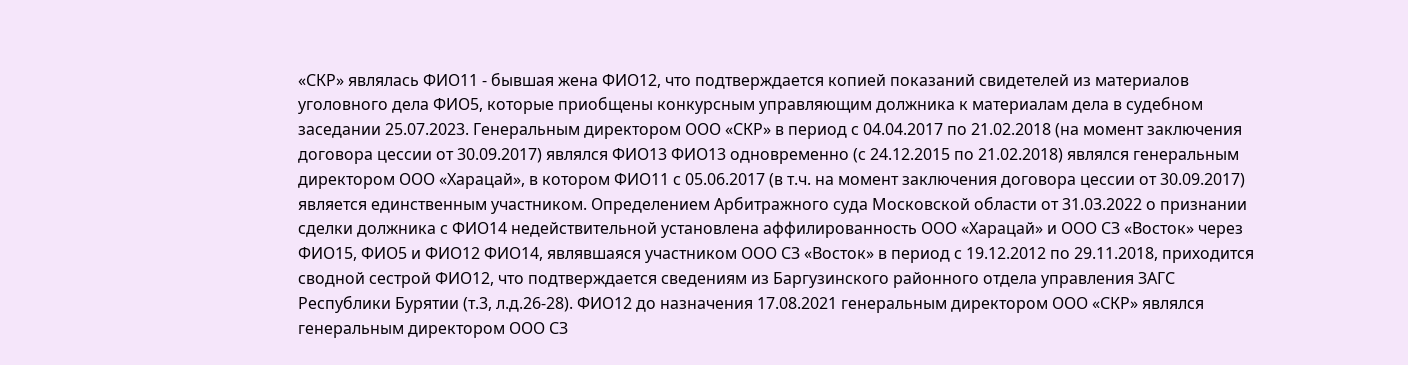«СКР» являлась ФИО11 - бывшая жена ФИО12, что подтверждается копией показаний свидетелей из материалов уголовного дела ФИО5, которые приобщены конкурсным управляющим должника к материалам дела в судебном заседании 25.07.2023. Генеральным директором ООО «СКР» в период с 04.04.2017 по 21.02.2018 (на момент заключения договора цессии от 30.09.2017) являлся ФИО13 ФИО13 одновременно (с 24.12.2015 по 21.02.2018) являлся генеральным директором ООО «Харацай», в котором ФИО11 с 05.06.2017 (в т.ч. на момент заключения договора цессии от 30.09.2017) является единственным участником. Определением Арбитражного суда Московской области от 31.03.2022 о признании сделки должника с ФИО14 недействительной установлена аффилированность ООО «Харацай» и ООО СЗ «Восток» через ФИО15, ФИО5 и ФИО12 ФИО14, являвшаяся участником ООО СЗ «Восток» в период с 19.12.2012 по 29.11.2018, приходится сводной сестрой ФИО12, что подтверждается сведениям из Баргузинского районного отдела управления ЗАГС Республики Бурятии (т.3, л.д.26-28). ФИО12 до назначения 17.08.2021 генеральным директором ООО «СКР» являлся генеральным директором ООО СЗ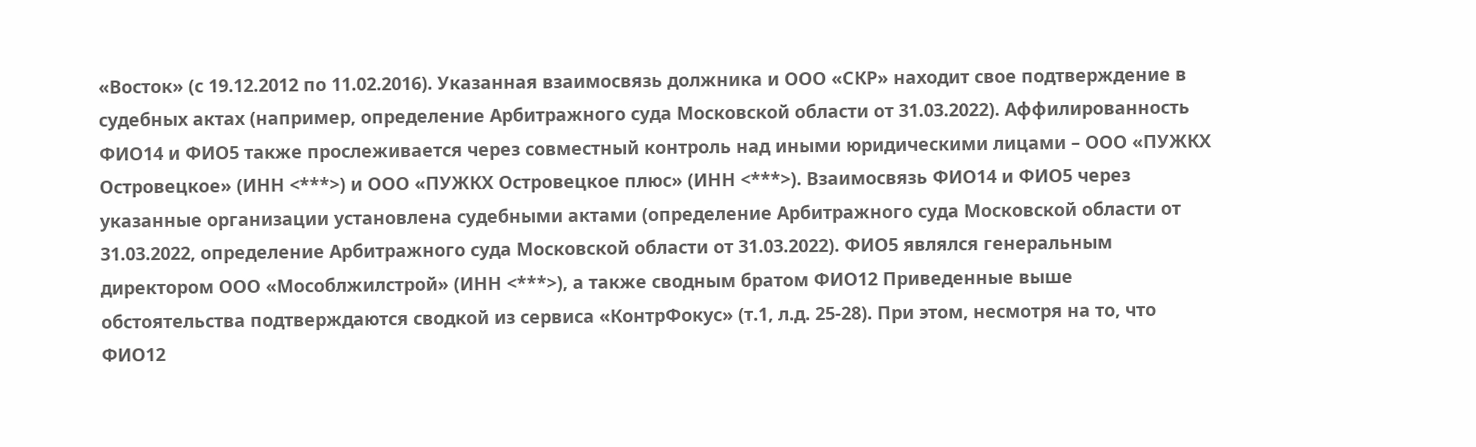«Восток» (с 19.12.2012 по 11.02.2016). Указанная взаимосвязь должника и ООО «СКР» находит свое подтверждение в судебных актах (например, определение Арбитражного суда Московской области от 31.03.2022). Аффилированность ФИО14 и ФИО5 также прослеживается через совместный контроль над иными юридическими лицами – ООО «ПУЖКХ Островецкое» (ИНН <***>) и ООО «ПУЖКХ Островецкое плюс» (ИНН <***>). Взаимосвязь ФИО14 и ФИО5 через указанные организации установлена судебными актами (определение Арбитражного суда Московской области от 31.03.2022, определение Арбитражного суда Московской области от 31.03.2022). ФИО5 являлся генеральным директором ООО «Мособлжилстрой» (ИНН <***>), а также сводным братом ФИО12 Приведенные выше обстоятельства подтверждаются сводкой из сервиса «КонтрФокус» (т.1, л.д. 25-28). При этом, несмотря на то, что ФИО12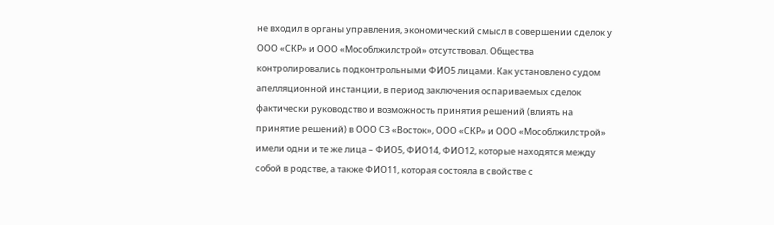не входил в органы управления, экономический смысл в совершении сделок у ООО «СКР» и ООО «Мособлжилстрой» отсутствовал. Общества контролировались подконтрольными ФИО5 лицами. Как установлено судом апелляционной инстанции, в период заключения оспариваемых сделок фактически руководство и возможность принятия решений (влиять на принятие решений) в ООО СЗ «Восток», ООО «СКР» и ООО «Мособлжилстрой» имели одни и те же лица – ФИО5, ФИО14, ФИО12, которые находятся между собой в родстве, а также ФИО11, которая состояла в свойстве с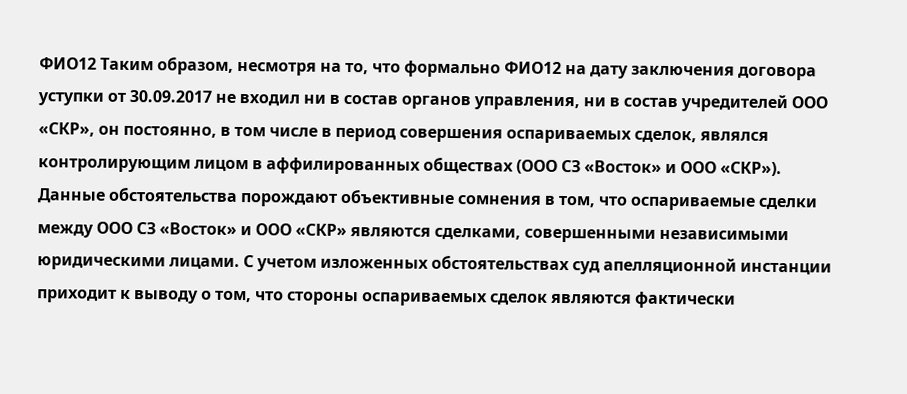ФИО12 Таким образом, несмотря на то, что формально ФИО12 на дату заключения договора уступки от 30.09.2017 не входил ни в состав органов управления, ни в состав учредителей ООО «СКР», он постоянно, в том числе в период совершения оспариваемых сделок, являлся контролирующим лицом в аффилированных обществах (ООО СЗ «Восток» и ООО «СКР»). Данные обстоятельства порождают объективные сомнения в том, что оспариваемые сделки между ООО СЗ «Восток» и ООО «СКР» являются сделками, совершенными независимыми юридическими лицами. С учетом изложенных обстоятельствах суд апелляционной инстанции приходит к выводу о том, что стороны оспариваемых сделок являются фактически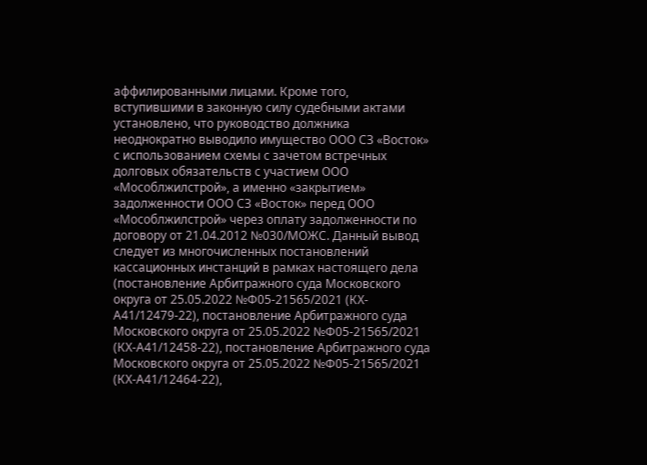аффилированными лицами. Кроме того, вступившими в законную силу судебными актами установлено, что руководство должника неоднократно выводило имущество ООО СЗ «Восток» с использованием схемы с зачетом встречных долговых обязательств с участием ООО «Мособлжилстрой», а именно «закрытием» задолженности ООО СЗ «Восток» перед ООО «Мособлжилстрой» через оплату задолженности по договору от 21.04.2012 №030/МОЖС. Данный вывод следует из многочисленных постановлений кассационных инстанций в рамках настоящего дела (постановление Арбитражного суда Московского округа от 25.05.2022 №Ф05-21565/2021 (КХ-А41/12479-22), постановление Арбитражного суда Московского округа от 25.05.2022 №Ф05-21565/2021 (КХ-А41/12458-22), постановление Арбитражного суда Московского округа от 25.05.2022 №Ф05-21565/2021 (КХ-А41/12464-22),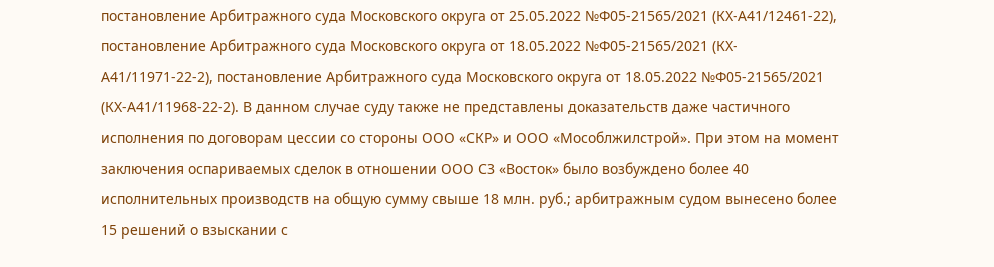постановление Арбитражного суда Московского округа от 25.05.2022 №Ф05-21565/2021 (КХ-А41/12461-22), постановление Арбитражного суда Московского округа от 18.05.2022 №Ф05-21565/2021 (КХ-А41/11971-22-2), постановление Арбитражного суда Московского округа от 18.05.2022 №Ф05-21565/2021 (КХ-А41/11968-22-2). В данном случае суду также не представлены доказательств даже частичного исполнения по договорам цессии со стороны ООО «СКР» и ООО «Мособлжилстрой». При этом на момент заключения оспариваемых сделок в отношении ООО СЗ «Восток» было возбуждено более 40 исполнительных производств на общую сумму свыше 18 млн. руб.; арбитражным судом вынесено более 15 решений о взыскании с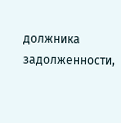должника задолженности,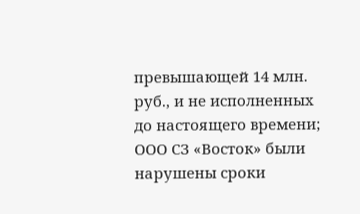превышающей 14 млн. руб., и не исполненных до настоящего времени; ООО СЗ «Восток» были нарушены сроки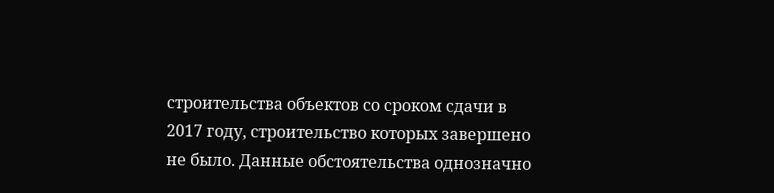строительства объектов со сроком сдачи в 2017 году, строительство которых завершено не было. Данные обстоятельства однозначно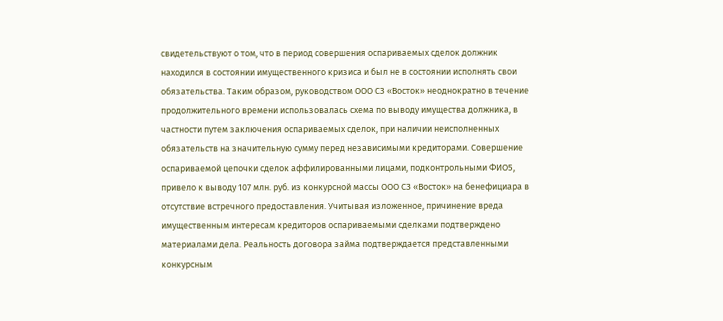свидетельствуют о том, что в период совершения оспариваемых сделок должник находился в состоянии имущественного кризиса и был не в состоянии исполнять свои обязательства. Таким образом, руководством ООО СЗ «Восток» неоднократно в течение продолжительного времени использовалась схема по выводу имущества должника, в частности путем заключения оспариваемых сделок, при наличии неисполненных обязательств на значительную сумму перед независимыми кредиторами. Совершение оспариваемой цепочки сделок аффилированными лицами, подконтрольными ФИО5, привело к выводу 107 млн. руб. из конкурсной массы ООО СЗ «Восток» на бенефициара в отсутствие встречного предоставления. Учитывая изложенное, причинение вреда имущественным интересам кредиторов оспариваемыми сделками подтверждено материалами дела. Реальность договора займа подтверждается представленными конкурсным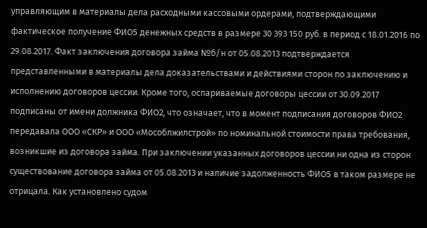управляющим в материалы дела расходными кассовыми ордерами, подтверждающими фактическое получение ФИО5 денежных средств в размере 30 393 150 руб. в период с 18.01.2016 по 29.08.2017. Факт заключения договора займа №б/н от 05.08.2013 подтверждается представленными в материалы дела доказательствами и действиями сторон по заключению и исполнению договоров цессии. Кроме того, оспариваемые договоры цессии от 30.09.2017 подписаны от имени должника ФИО2, что означает, что в момент подписания договоров ФИО2 передавала ООО «СКР» и ООО «Мособлжилстрой» по номинальной стоимости права требования, возникшие из договора займа. При заключении указанных договоров цессии ни одна из сторон существование договора займа от 05.08.2013 и наличие задолженность ФИО5 в таком размере не отрицала. Как установлено судом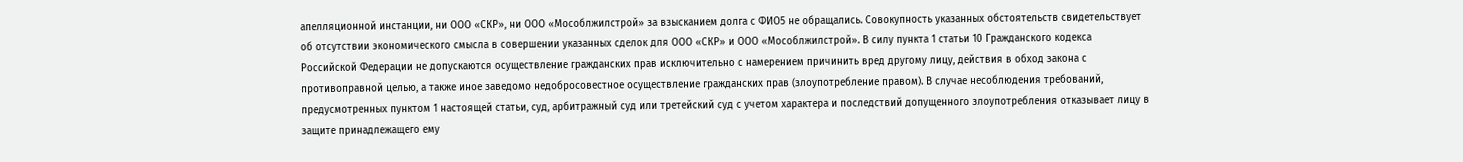апелляционной инстанции, ни ООО «СКР», ни ООО «Мособлжилстрой» за взысканием долга с ФИО5 не обращались. Совокупность указанных обстоятельств свидетельствует об отсутствии экономического смысла в совершении указанных сделок для ООО «СКР» и ООО «Мособлжилстрой». В силу пункта 1 статьи 10 Гражданского кодекса Российской Федерации не допускаются осуществление гражданских прав исключительно с намерением причинить вред другому лицу, действия в обход закона с противоправной целью, а также иное заведомо недобросовестное осуществление гражданских прав (злоупотребление правом). В случае несоблюдения требований, предусмотренных пунктом 1 настоящей статьи, суд, арбитражный суд или третейский суд с учетом характера и последствий допущенного злоупотребления отказывает лицу в защите принадлежащего ему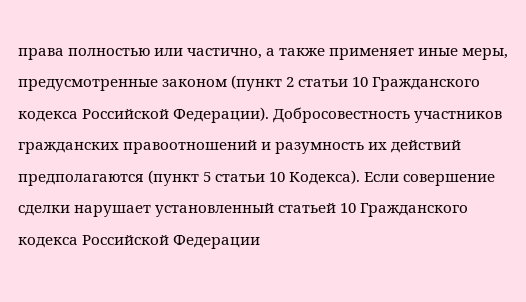права полностью или частично, а также применяет иные меры, предусмотренные законом (пункт 2 статьи 10 Гражданского кодекса Российской Федерации). Добросовестность участников гражданских правоотношений и разумность их действий предполагаются (пункт 5 статьи 10 Кодекса). Если совершение сделки нарушает установленный статьей 10 Гражданского кодекса Российской Федерации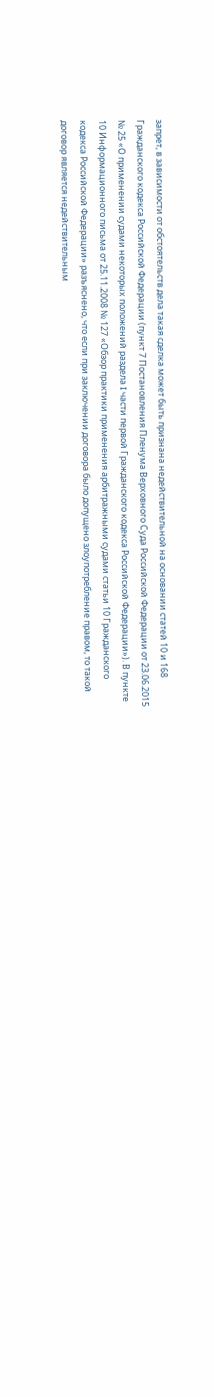запрет, в зависимости от обстоятельств дела такая сделка может быть признана недействительной на основании статей 10 и 168 Гражданского кодекса Российской Федерации (пункт 7 Постановления Пленума Верховного Суда Российской Федерации от 23.06.2015 № 25 «О применении судами некоторых положений раздела I части первой Гражданского кодекса Российской Федерации»). В пункте 10 Информационного письма от 25.11.2008 № 127 «Обзор практики применения арбитражными судами статьи 10 Гражданского кодекса Российской Федерации» разъяснено, что если при заключении договора было допущено злоупотребление правом, то такой договор является недействительным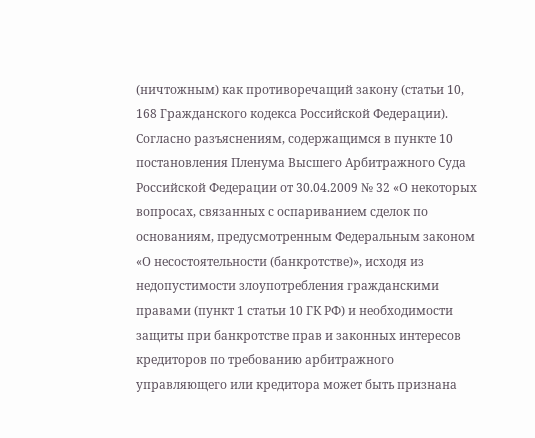(ничтожным) как противоречащий закону (статьи 10, 168 Гражданского кодекса Российской Федерации). Согласно разъяснениям, содержащимся в пункте 10 постановления Пленума Высшего Арбитражного Суда Российской Федерации от 30.04.2009 № 32 «О некоторых вопросах, связанных с оспариванием сделок по основаниям, предусмотренным Федеральным законом «О несостоятельности (банкротстве)», исходя из недопустимости злоупотребления гражданскими правами (пункт 1 статьи 10 ГК РФ) и необходимости защиты при банкротстве прав и законных интересов кредиторов по требованию арбитражного управляющего или кредитора может быть признана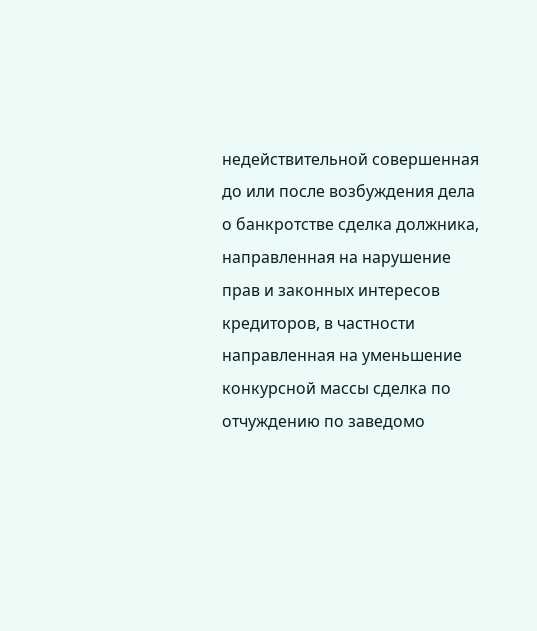недействительной совершенная до или после возбуждения дела о банкротстве сделка должника, направленная на нарушение прав и законных интересов кредиторов, в частности направленная на уменьшение конкурсной массы сделка по отчуждению по заведомо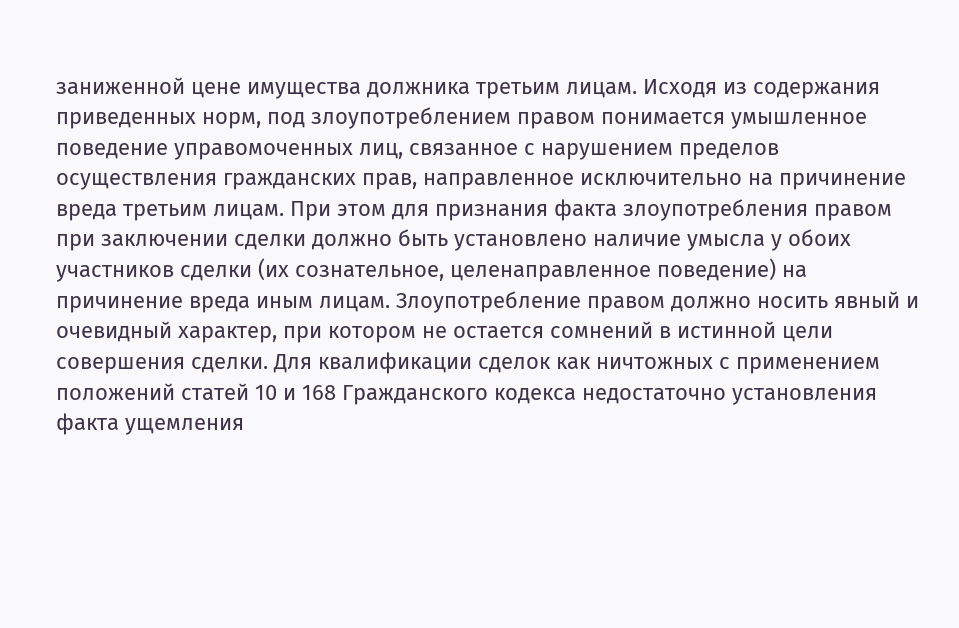заниженной цене имущества должника третьим лицам. Исходя из содержания приведенных норм, под злоупотреблением правом понимается умышленное поведение управомоченных лиц, связанное с нарушением пределов осуществления гражданских прав, направленное исключительно на причинение вреда третьим лицам. При этом для признания факта злоупотребления правом при заключении сделки должно быть установлено наличие умысла у обоих участников сделки (их сознательное, целенаправленное поведение) на причинение вреда иным лицам. Злоупотребление правом должно носить явный и очевидный характер, при котором не остается сомнений в истинной цели совершения сделки. Для квалификации сделок как ничтожных с применением положений статей 10 и 168 Гражданского кодекса недостаточно установления факта ущемления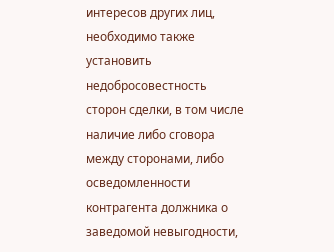интересов других лиц, необходимо также установить недобросовестность сторон сделки, в том числе наличие либо сговора между сторонами, либо осведомленности контрагента должника о заведомой невыгодности,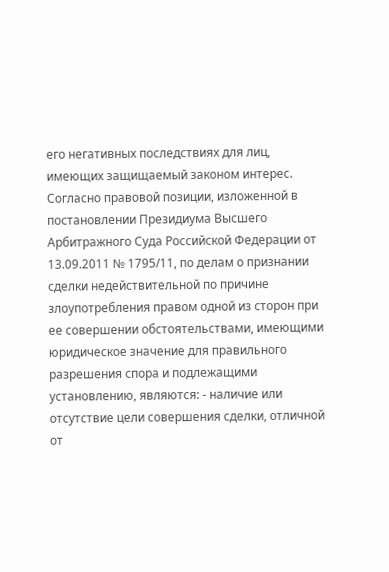его негативных последствиях для лиц, имеющих защищаемый законом интерес. Согласно правовой позиции, изложенной в постановлении Президиума Высшего Арбитражного Суда Российской Федерации от 13.09.2011 № 1795/11, по делам о признании сделки недействительной по причине злоупотребления правом одной из сторон при ее совершении обстоятельствами, имеющими юридическое значение для правильного разрешения спора и подлежащими установлению, являются: - наличие или отсутствие цели совершения сделки, отличной от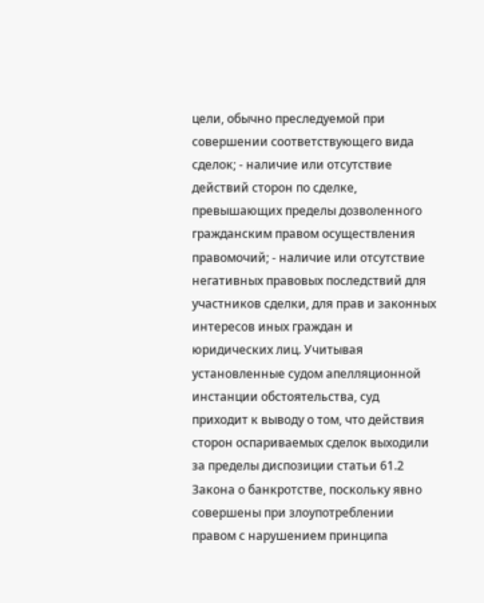цели, обычно преследуемой при совершении соответствующего вида сделок; - наличие или отсутствие действий сторон по сделке, превышающих пределы дозволенного гражданским правом осуществления правомочий; - наличие или отсутствие негативных правовых последствий для участников сделки, для прав и законных интересов иных граждан и юридических лиц. Учитывая установленные судом апелляционной инстанции обстоятельства, суд приходит к выводу о том, что действия сторон оспариваемых сделок выходили за пределы диспозиции статьи 61.2 Закона о банкротстве, поскольку явно совершены при злоупотреблении правом с нарушением принципа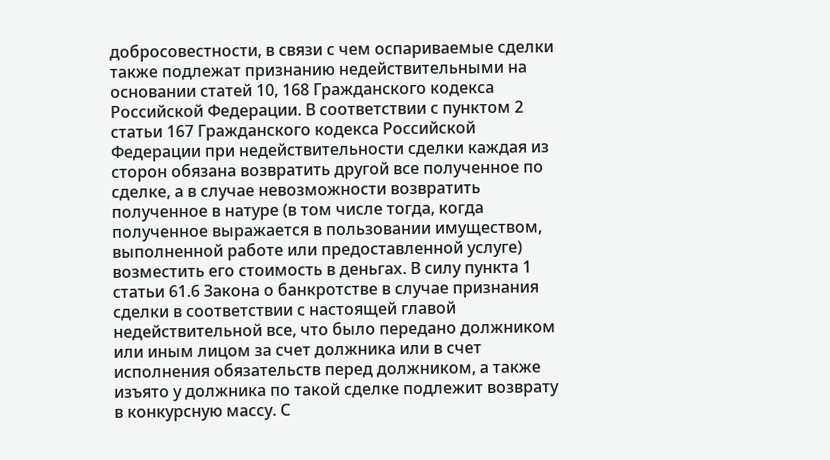добросовестности, в связи с чем оспариваемые сделки также подлежат признанию недействительными на основании статей 10, 168 Гражданского кодекса Российской Федерации. В соответствии с пунктом 2 статьи 167 Гражданского кодекса Российской Федерации при недействительности сделки каждая из сторон обязана возвратить другой все полученное по сделке, а в случае невозможности возвратить полученное в натуре (в том числе тогда, когда полученное выражается в пользовании имуществом, выполненной работе или предоставленной услуге) возместить его стоимость в деньгах. В силу пункта 1 статьи 61.6 Закона о банкротстве в случае признания сделки в соответствии с настоящей главой недействительной все, что было передано должником или иным лицом за счет должника или в счет исполнения обязательств перед должником, а также изъято у должника по такой сделке подлежит возврату в конкурсную массу. С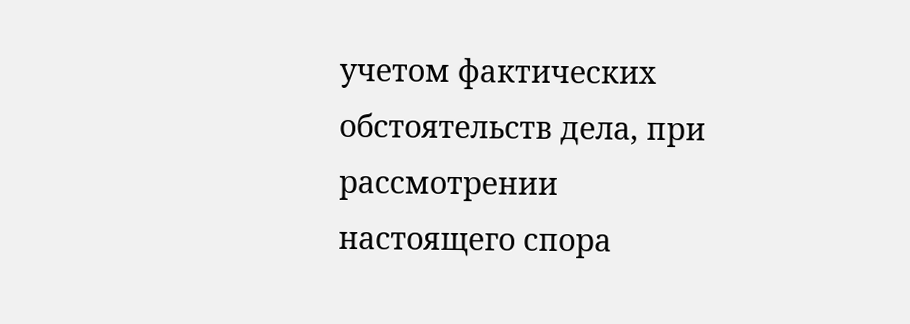учетом фактических обстоятельств дела, при рассмотрении настоящего спора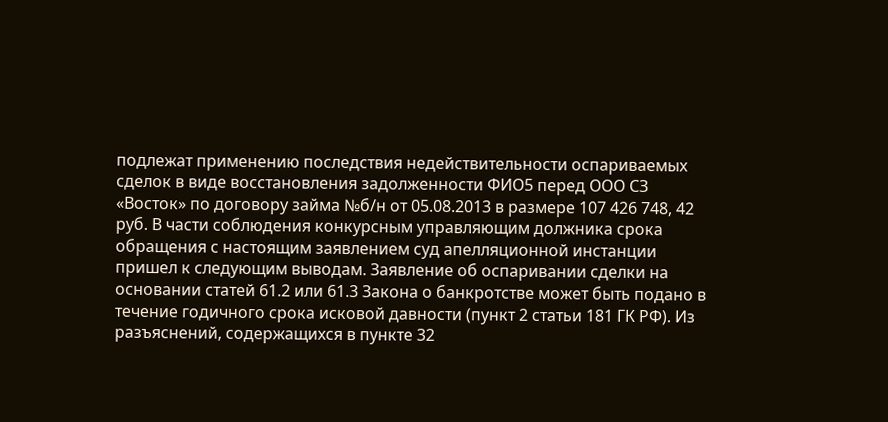подлежат применению последствия недействительности оспариваемых сделок в виде восстановления задолженности ФИО5 перед ООО СЗ «Восток» по договору займа №б/н от 05.08.2013 в размере 107 426 748, 42 руб. В части соблюдения конкурсным управляющим должника срока обращения с настоящим заявлением суд апелляционной инстанции пришел к следующим выводам. Заявление об оспаривании сделки на основании статей 61.2 или 61.3 Закона о банкротстве может быть подано в течение годичного срока исковой давности (пункт 2 статьи 181 ГК РФ). Из разъяснений, содержащихся в пункте 32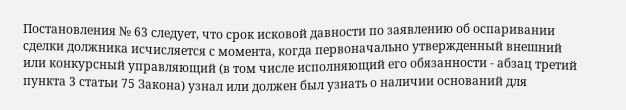Постановления № 63 следует, что срок исковой давности по заявлению об оспаривании сделки должника исчисляется с момента, когда первоначально утвержденный внешний или конкурсный управляющий (в том числе исполняющий его обязанности - абзац третий пункта 3 статьи 75 Закона) узнал или должен был узнать о наличии оснований для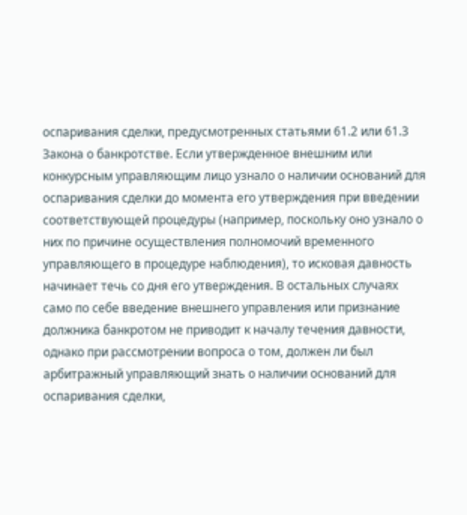оспаривания сделки, предусмотренных статьями 61.2 или 61.3 Закона о банкротстве. Если утвержденное внешним или конкурсным управляющим лицо узнало о наличии оснований для оспаривания сделки до момента его утверждения при введении соответствующей процедуры (например, поскольку оно узнало о них по причине осуществления полномочий временного управляющего в процедуре наблюдения), то исковая давность начинает течь со дня его утверждения. В остальных случаях само по себе введение внешнего управления или признание должника банкротом не приводит к началу течения давности, однако при рассмотрении вопроса о том, должен ли был арбитражный управляющий знать о наличии оснований для оспаривания сделки,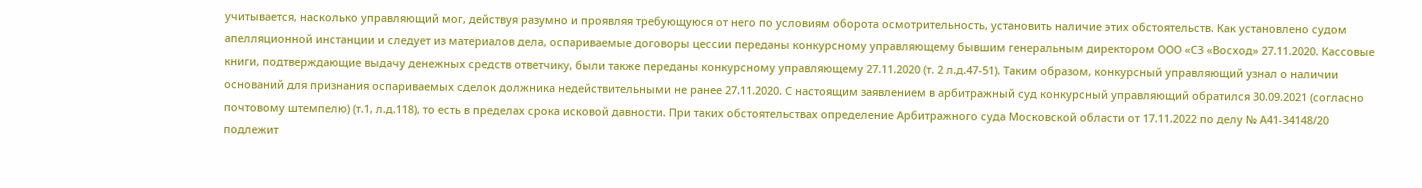учитывается, насколько управляющий мог, действуя разумно и проявляя требующуюся от него по условиям оборота осмотрительность, установить наличие этих обстоятельств. Как установлено судом апелляционной инстанции и следует из материалов дела, оспариваемые договоры цессии переданы конкурсному управляющему бывшим генеральным директором ООО «СЗ «Восход» 27.11.2020. Кассовые книги, подтверждающие выдачу денежных средств ответчику, были также переданы конкурсному управляющему 27.11.2020 (т. 2 л.д.47-51). Таким образом, конкурсный управляющий узнал о наличии оснований для признания оспариваемых сделок должника недействительными не ранее 27.11.2020. С настоящим заявлением в арбитражный суд конкурсный управляющий обратился 30.09.2021 (согласно почтовому штемпелю) (т.1, л.д.118), то есть в пределах срока исковой давности. При таких обстоятельствах определение Арбитражного суда Московской области от 17.11.2022 по делу № А41-34148/20 подлежит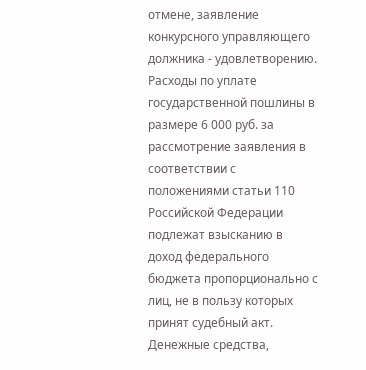отмене, заявление конкурсного управляющего должника - удовлетворению. Расходы по уплате государственной пошлины в размере 6 000 руб. за рассмотрение заявления в соответствии с положениями статьи 110 Российской Федерации подлежат взысканию в доход федерального бюджета пропорционально с лиц, не в пользу которых принят судебный акт. Денежные средства,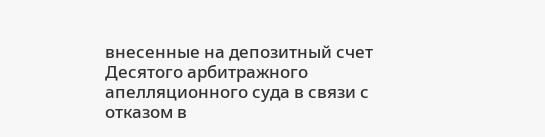внесенные на депозитный счет Десятого арбитражного апелляционного суда в связи с отказом в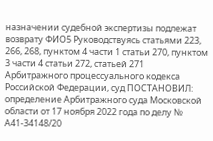назначении судебной экспертизы подлежат возврату ФИО5 Руководствуясь статьями 223, 266, 268, пунктом 4 части 1 статьи 270, пунктом 3 части 4 статьи 272, статьей 271 Арбитражного процессуального кодекса Российской Федерации, суд ПОСТАНОВИЛ: определение Арбитражного суда Московской области от 17 ноября 2022 года по делу № А41-34148/20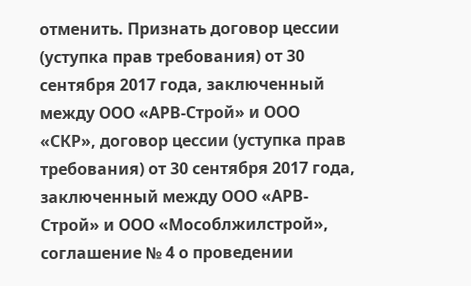отменить. Признать договор цессии (уступка прав требования) от 30 сентября 2017 года, заключенный между ООО «АРВ-Строй» и ООО «СКР», договор цессии (уступка прав требования) от 30 сентября 2017 года, заключенный между ООО «АРВ-Строй» и ООО «Мособлжилстрой», соглашение № 4 о проведении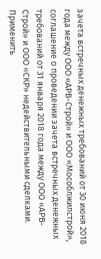зачета встречных денежных требований от 30 июня 2018 года между ООО «АРВ-Строй» и ООО «Мособлжилстрой», соглашение о проведении зачета встречных денежных требований от 31 января 2018 года между ООО «АРВ-Строй» и ООО «СКР» недействительными сделками. Применить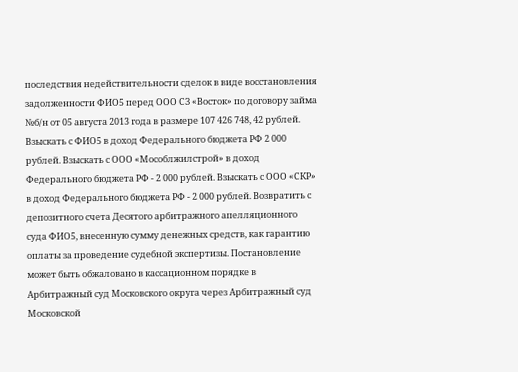последствия недействительности сделок в виде восстановления задолженности ФИО5 перед ООО СЗ «Восток» по договору займа №б/н от 05 августа 2013 года в размере 107 426 748, 42 рублей. Взыскать с ФИО5 в доход Федерального бюджета РФ 2 000 рублей. Взыскать с ООО «Мособлжилстрой» в доход Федерального бюджета РФ - 2 000 рублей. Взыскать с ООО «СКР» в доход Федерального бюджета РФ - 2 000 рублей. Возвратить с депозитного счета Десятого арбитражного апелляционного суда ФИО5, внесенную сумму денежных средств, как гарантию оплаты за проведение судебной экспертизы. Постановление может быть обжаловано в кассационном порядке в Арбитражный суд Московского округа через Арбитражный суд Московской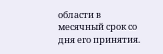области в месячный срок со дня его принятия.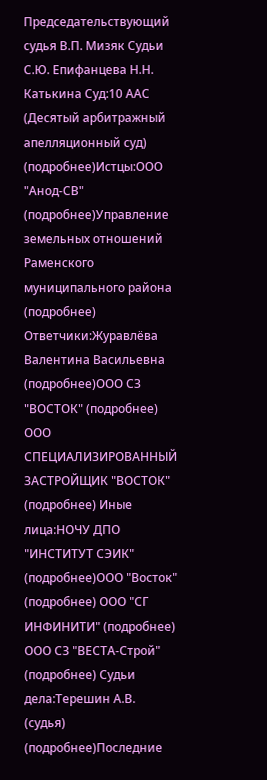Председательствующий cудья В.П. Мизяк Судьи С.Ю. Епифанцева Н.Н. Катькина Суд:10 ААС (Десятый арбитражный апелляционный суд) (подробнее)Истцы:ООО "Анод-СВ" (подробнее)Управление земельных отношений Раменского муниципального района (подробнее) Ответчики:Журавлёва Валентина Васильевна (подробнее)ООО СЗ "ВОСТОК" (подробнее) ООО СПЕЦИАЛИЗИРОВАННЫЙ ЗАСТРОЙЩИК "ВОСТОК" (подробнее) Иные лица:НОЧУ ДПО "ИНСТИТУТ СЭИК" (подробнее)ООО "Восток" (подробнее) ООО "СГ ИНФИНИТИ" (подробнее) ООО СЗ "ВЕСТА-Строй" (подробнее) Судьи дела:Терешин А.В. (судья) (подробнее)Последние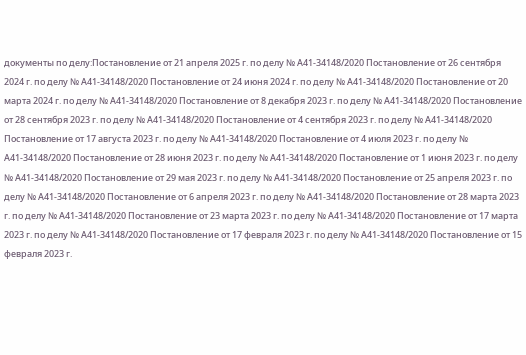документы по делу:Постановление от 21 апреля 2025 г. по делу № А41-34148/2020 Постановление от 26 сентября 2024 г. по делу № А41-34148/2020 Постановление от 24 июня 2024 г. по делу № А41-34148/2020 Постановление от 20 марта 2024 г. по делу № А41-34148/2020 Постановление от 8 декабря 2023 г. по делу № А41-34148/2020 Постановление от 28 сентября 2023 г. по делу № А41-34148/2020 Постановление от 4 сентября 2023 г. по делу № А41-34148/2020 Постановление от 17 августа 2023 г. по делу № А41-34148/2020 Постановление от 4 июля 2023 г. по делу № А41-34148/2020 Постановление от 28 июня 2023 г. по делу № А41-34148/2020 Постановление от 1 июня 2023 г. по делу № А41-34148/2020 Постановление от 29 мая 2023 г. по делу № А41-34148/2020 Постановление от 25 апреля 2023 г. по делу № А41-34148/2020 Постановление от 6 апреля 2023 г. по делу № А41-34148/2020 Постановление от 28 марта 2023 г. по делу № А41-34148/2020 Постановление от 23 марта 2023 г. по делу № А41-34148/2020 Постановление от 17 марта 2023 г. по делу № А41-34148/2020 Постановление от 17 февраля 2023 г. по делу № А41-34148/2020 Постановление от 15 февраля 2023 г.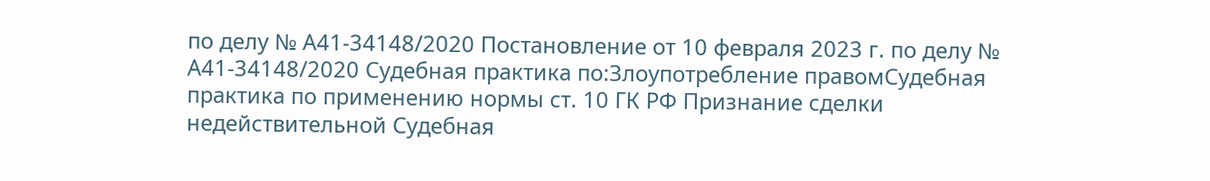по делу № А41-34148/2020 Постановление от 10 февраля 2023 г. по делу № А41-34148/2020 Судебная практика по:Злоупотребление правомСудебная практика по применению нормы ст. 10 ГК РФ Признание сделки недействительной Судебная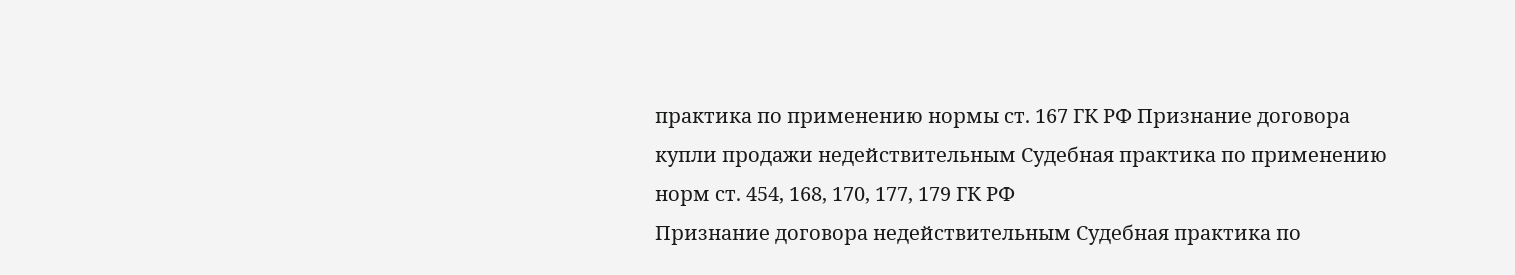практика по применению нормы ст. 167 ГК РФ Признание договора купли продажи недействительным Судебная практика по применению норм ст. 454, 168, 170, 177, 179 ГК РФ
Признание договора недействительным Судебная практика по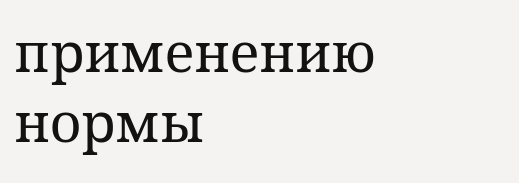применению нормы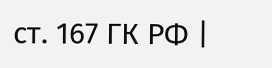ст. 167 ГК РФ |